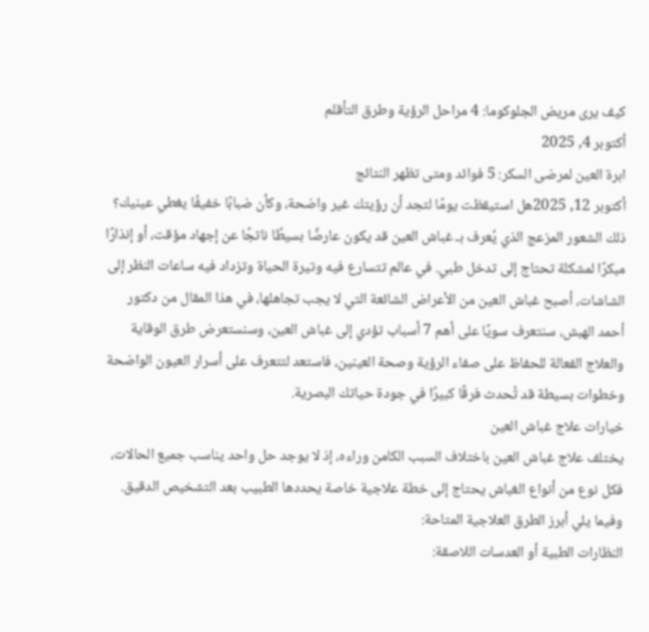كيف يرى مريض الجلوكوما: 4 مراحل الرؤية وطرق التأقلم
أكتوبر 4, 2025
ابرة العين لمرضى السكر: 5 فوائد ومتى تظهر النتائج
أكتوبر 12, 2025هل استيقظت يومًا لتجد أن رؤيتك غير واضحة، وكأن ضبابًا خفيفًا يغطي عينيك؟ ذلك الشعور المزعج الذي يُعرف بـ غباش العين قد يكون عارضًا بسيطًا ناتجًا عن إجهاد مؤقت، أو إنذارًا مبكرًا لمشكلة تحتاج إلى تدخل طبي. في عالم تتسارع فيه وتيرة الحياة وتزداد فيه ساعات النظر إلى الشاشات، أصبح غباش العين من الأعراض الشائعة التي لا يجب تجاهلها، في هذا المقال من دكتور أحمد الهبش، سنتعرف سويًا على أهم 7 أسباب تؤدي إلى غباش العين، وسنستعرض طرق الوقاية والعلاج الفعالة للحفاظ على صفاء الرؤية وصحة العينين، فاستعد لتتعرف على أسرار العيون الواضحة وخطوات بسيطة قد تُحدث فرقًا كبيرًا في جودة حياتك البصرية.
خيارات علاج غباش العين
يختلف علاج غباش العين باختلاف السبب الكامن وراءه، إذ لا يوجد حل واحد يناسب جميع الحالات، فكل نوع من أنواع الغباش يحتاج إلى خطة علاجية خاصة يحددها الطبيب بعد التشخيص الدقيق. وفيما يلي أبرز الطرق العلاجية المتاحة:
النظارات الطبية أو العدسات اللاصقة: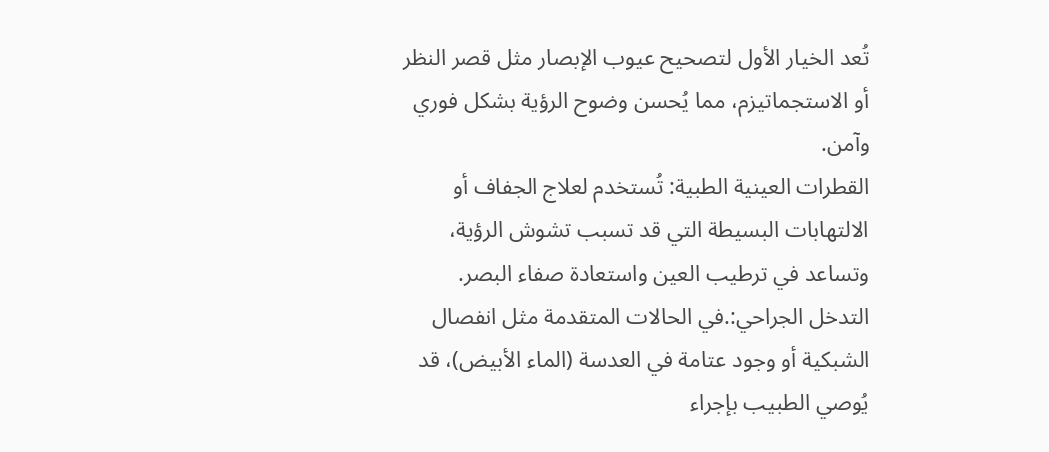تُعد الخيار الأول لتصحيح عيوب الإبصار مثل قصر النظر أو الاستجماتيزم، مما يُحسن وضوح الرؤية بشكل فوري وآمن.
القطرات العينية الطبية: تُستخدم لعلاج الجفاف أو الالتهابات البسيطة التي قد تسبب تشوش الرؤية، وتساعد في ترطيب العين واستعادة صفاء البصر.
التدخل الجراحي:.في الحالات المتقدمة مثل انفصال الشبكية أو وجود عتامة في العدسة (الماء الأبيض)، قد يُوصي الطبيب بإجراء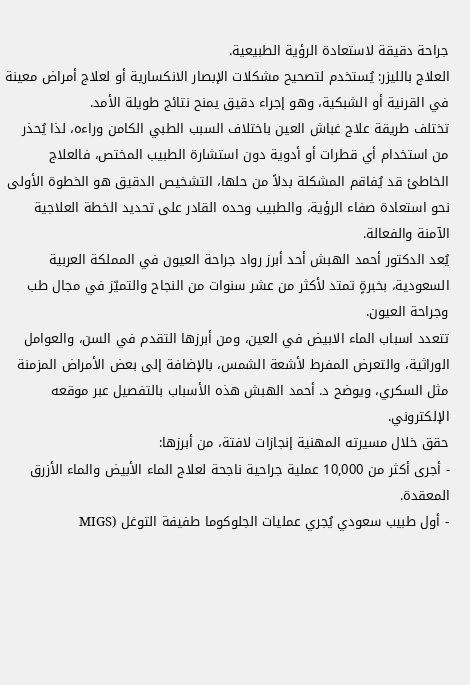جراحة دقيقة لاستعادة الرؤية الطبيعية.
العلاج بالليزر: يُستخدم لتصحيح مشكلات الإبصار الانكسارية أو لعلاج أمراض معينة في القرنية أو الشبكية، وهو إجراء دقيق يمنح نتائج طويلة الأمد.
تختلف طريقة علاج غباش العين باختلاف السبب الطبي الكامن وراءه، لذا يُحذر من استخدام أي قطرات أو أدوية دون استشارة الطبيب المختص، فالعلاج الخاطئ قد يُفاقم المشكلة بدلاً من حلها، التشخيص الدقيق هو الخطوة الأولى نحو استعادة صفاء الرؤية، والطبيب وحده القادر على تحديد الخطة العلاجية الآمنة والفعالة.
يُعد الدكتور أحمد الهبش أحد أبرز رواد جراحة العيون في المملكة العربية السعودية، بخبرةٍ تمتد لأكثر من عشر سنوات من النجاح والتميّز في مجال طب وجراحة العيون.
تتعدد اسباب الماء الابيض في العين، ومن أبرزها التقدم في السن، والعوامل الوراثية، والتعرض المفرط لأشعة الشمس، بالإضافة إلى بعض الأمراض المزمنة مثل السكري، ويوضح د. أحمد الهبش هذه الأسباب بالتفصيل عبر موقعه الإلكتروني.
حقق خلال مسيرته المهنية إنجازات لافتة، من أبرزها:
- أجرى أكثر من 10,000 عملية جراحية ناجحة لعلاج الماء الأبيض والماء الأزرق المعقدة.
- أول طبيب سعودي يُجري عمليات الجلوكوما طفيفة التوغل (MIGS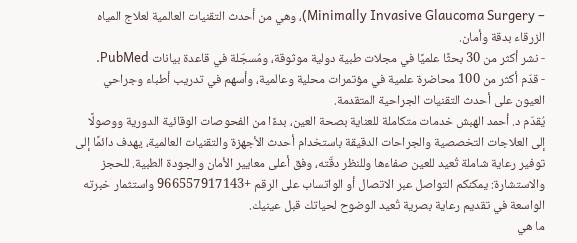– Minimally Invasive Glaucoma Surgery)، وهي من أحدث التقنيات العالمية لعلاج المياه الزرقاء بدقة وأمان.
- نشر أكثر من 30 بحثًا علميًا في مجلات طبية دولية موثوقة، ومُسجّلة في قاعدة بيانات PubMed.
- قدّم أكثر من 100 محاضرة علمية في مؤتمرات محلية وعالمية، وأسهم في تدريب أطباء وجراحي العيون على أحدث التقنيات الجراحية المتقدمة.
يُقدّم د. أحمد الهبش خدمات متكاملة للعناية بصحة العين، بدءًا من الفحوصات الوقائية الدورية ووصولًا إلى العلاجات التخصصية والجراحات الدقيقة باستخدام أحدث الأجهزة والتقنيات العالمية، يهدف دائمًا إلى توفير رعاية شاملة تُعيد للعين صفاءها وللنظر دقّته، وفق أعلى معايير الأمان والجودة الطبية. للحجز والاستشارة: يمكنكم التواصل عبر الاتصال أو الواتساب على الرقم +966557917143 واستثمار خبرته الواسعة في تقديم رعاية بصرية تُعيد الوضوح لحياتك قبل عينيك.
ما هي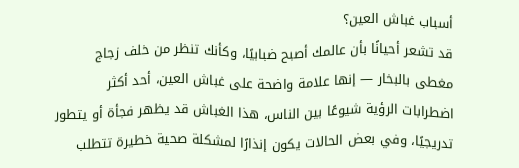أسباب غباش العين؟
قد تشعر أحيانًا بأن عالمك أصبح ضبابيًا، وكأنك تنظر من خلف زجاج مغطى بالبخار — إنها علامة واضحة على غباش العين، أحد أكثر اضطرابات الرؤية شيوعًا بين الناس، هذا الغباش قد يظهر فجأة أو يتطور تدريجيًا، وفي بعض الحالات يكون إنذارًا لمشكلة صحية خطيرة تتطلب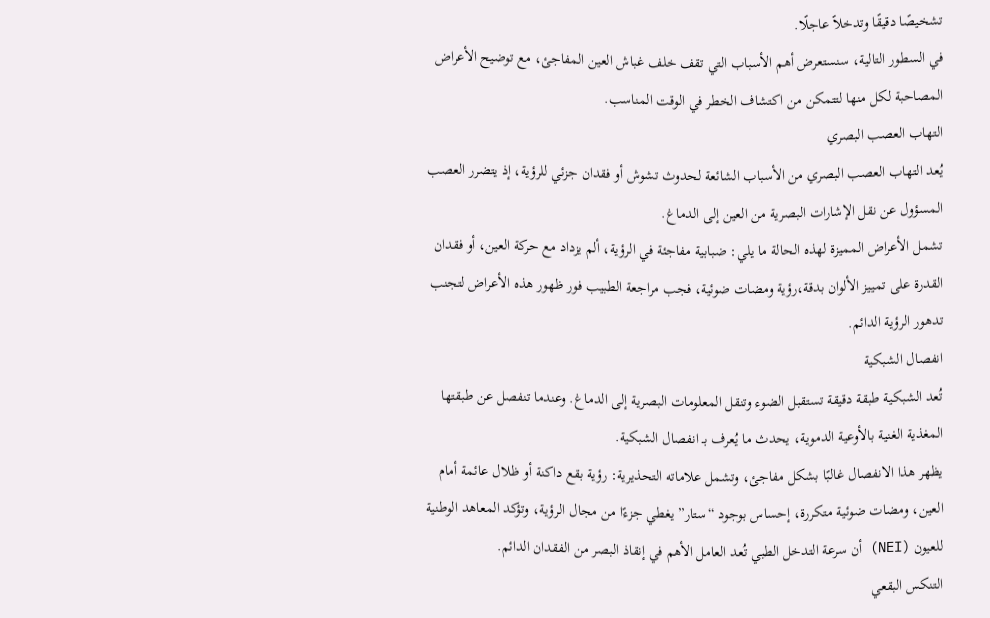تشخيصًا دقيقًا وتدخلاً عاجلًا.
في السطور التالية، سنستعرض أهم الأسباب التي تقف خلف غباش العين المفاجئ، مع توضيح الأعراض المصاحبة لكل منها لتتمكن من اكتشاف الخطر في الوقت المناسب.
التهاب العصب البصري
يُعد التهاب العصب البصري من الأسباب الشائعة لحدوث تشوش أو فقدان جزئي للرؤية، إذ يتضرر العصب المسؤول عن نقل الإشارات البصرية من العين إلى الدماغ.
تشمل الأعراض المميزة لهذه الحالة ما يلي: ضبابية مفاجئة في الرؤية، ألم يزداد مع حركة العين، أو فقدان القدرة على تمييز الألوان بدقة،رؤية ومضات ضوئية، فجب مراجعة الطبيب فور ظهور هذه الأعراض لتجنب تدهور الرؤية الدائم.
انفصال الشبكية
تُعد الشبكية طبقة دقيقة تستقبل الضوء وتنقل المعلومات البصرية إلى الدماغ. وعندما تنفصل عن طبقتها المغذية الغنية بالأوعية الدموية، يحدث ما يُعرف بـ انفصال الشبكية.
يظهر هذا الانفصال غالبًا بشكل مفاجئ، وتشمل علاماته التحذيرية: رؤية بقع داكنة أو ظلال عائمة أمام العين، ومضات ضوئية متكررة، إحساس بوجود “ستار” يغطي جزءًا من مجال الرؤية، وتؤكد المعاهد الوطنية للعيون (NEI) أن سرعة التدخل الطبي تُعد العامل الأهم في إنقاذ البصر من الفقدان الدائم.
التنكس البقعي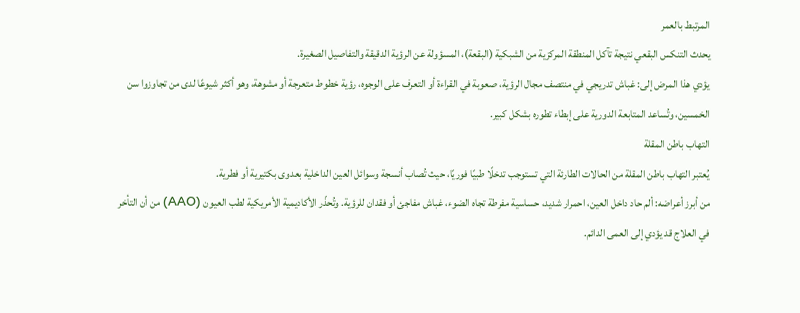المرتبط بالعمر
يحدث التنكس البقعي نتيجة تآكل المنطقة المركزية من الشبكية (البقعة)، المسؤولة عن الرؤية الدقيقة والتفاصيل الصغيرة.
يؤدي هذا المرض إلى: غباش تدريجي في منتصف مجال الرؤية، صعوبة في القراءة أو التعرف على الوجوه، رؤية خطوط متعرجة أو مشوهة، وهو أكثر شيوعًا لدى من تجاوزوا سن الخمسين، وتُساعد المتابعة الدورية على إبطاء تطوره بشكل كبير.
التهاب باطن المقلة
يُعتبر التهاب باطن المقلة من الحالات الطارئة التي تستوجب تدخلًا طبيًا فوريًا، حيث تُصاب أنسجة وسوائل العين الداخلية بعدوى بكتيرية أو فطرية.
من أبرز أعراضه: ألم حاد داخل العين، احمرار شديد، حساسية مفرطة تجاه الضوء، غباش مفاجئ أو فقدان للرؤية. وتُحذّر الأكاديمية الأمريكية لطب العيون (AAO) من أن التأخر في العلاج قد يؤدي إلى العمى الدائم.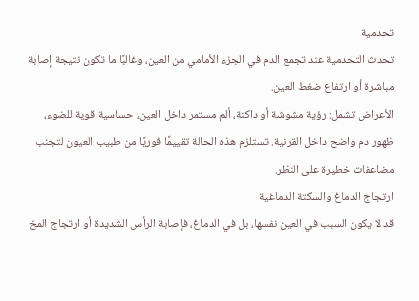تحدمية
تحدث التحدمية عند تجمع الدم في الجزء الأمامي من العين، وغالبًا ما تكون نتيجة إصابة مباشرة أو ارتفاع ضغط العين.
الأعراض تشمل: رؤية مشوشة أو داكنة، ألم مستمر داخل العين، حساسية قوية للضوء، ظهور دم واضح داخل القرنية. تستلزم هذه الحالة تقييمًا فوريًا من طبيب العيون لتجنب مضاعفات خطيرة على النظر.
ارتجاج الدماغ والسكتة الدماغية
قد لا يكون السبب في العين نفسها، بل في الدماغ، فإصابة الرأس الشديدة أو ارتجاج المخ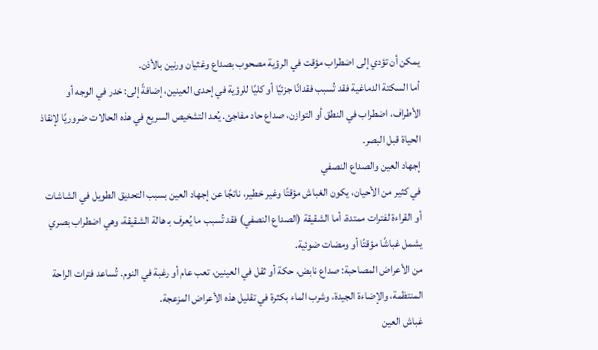يمكن أن تؤدي إلى اضطراب مؤقت في الرؤية مصحوب بصداع وغثيان ورنين بالأذن.
أما السكتة الدماغية فقد تُسبب فقدانًا جزئيًا أو كليًا للرؤية في إحدى العينين، إضافةً إلى: خدر في الوجه أو الأطراف، اضطراب في النطق أو التوازن، صداع حاد مفاجئ. يُعد التشخيص السريع في هذه الحالات ضروريًا لإنقاذ الحياة قبل البصر.
إجهاد العين والصداع النصفي
في كثير من الأحيان، يكون الغباش مؤقتًا وغير خطير، ناتجًا عن إجهاد العين بسبب التحديق الطويل في الشاشات أو القراءة لفترات ممتدة، أما الشقيقة (الصداع النصفي) فقد تُسبب ما يُعرف بـ هالة الشقيقة، وهي اضطراب بصري يشمل غباشًا مؤقتًا أو ومضات ضوئية.
من الأعراض المصاحبة: صداع نابض، حكة أو ثقل في العينين، تعب عام أو رغبة في النوم. تُساعد فترات الراحة المنتظمة، والإضاءة الجيدة، وشرب الماء بكثرة في تقليل هذه الأعراض المزعجة.
غباش العين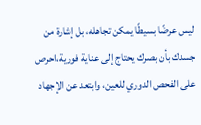ليس عرضًا بسيطًا يمكن تجاهله، بل إشارة من جسدك بأن بصرك يحتاج إلى عناية فورية،احرص على الفحص الدوري للعين، وابتعد عن الإجهاد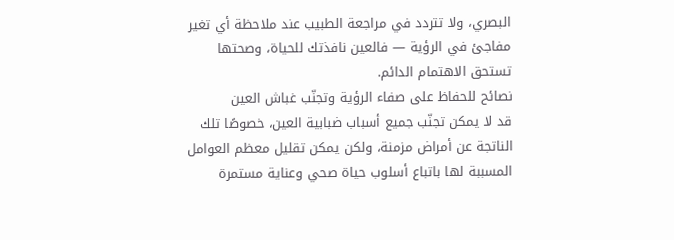البصري، ولا تتردد في مراجعة الطبيب عند ملاحظة أي تغير مفاجئ في الرؤية — فالعين نافذتك للحياة، وصحتها تستحق الاهتمام الدائم.
نصائح للحفاظ على صفاء الرؤية وتجنّب غباش العين
قد لا يمكن تجنّب جميع أسباب ضبابية العين، خصوصًا تلك الناتجة عن أمراض مزمنة، ولكن يمكن تقليل معظم العوامل المسببة لها باتباع أسلوب حياة صحي وعناية مستمرة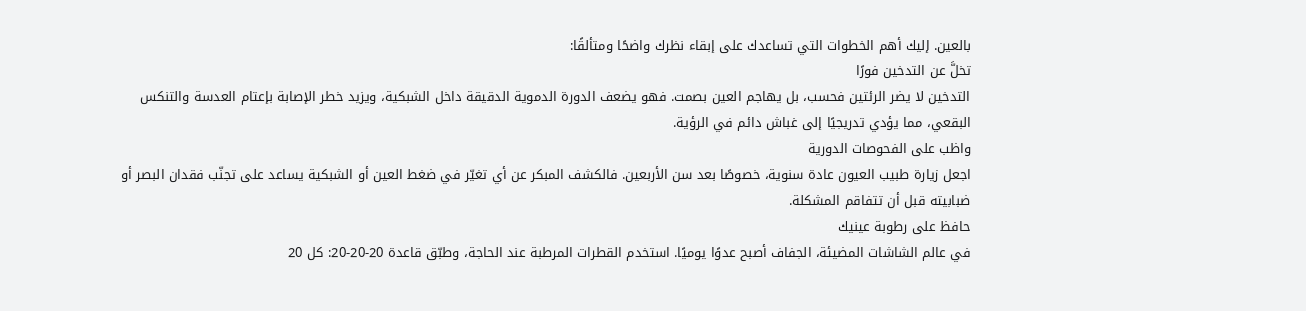بالعين. إليك أهم الخطوات التي تساعدك على إبقاء نظرك واضحًا ومتألقًا:
تخلَّ عن التدخين فورًا
التدخين لا يضر الرئتين فحسب، بل يهاجم العين بصمت. فهو يضعف الدورة الدموية الدقيقة داخل الشبكية، ويزيد خطر الإصابة بإعتام العدسة والتنكس البقعي، مما يؤدي تدريجيًا إلى غباش دائم في الرؤية.
واظب على الفحوصات الدورية
اجعل زيارة طبيب العيون عادة سنوية، خصوصًا بعد سن الأربعين. فالكشف المبكر عن أي تغيّر في ضغط العين أو الشبكية يساعد على تجنّب فقدان البصر أو ضبابيته قبل أن تتفاقم المشكلة.
حافظ على رطوبة عينيك
في عالم الشاشات المضيئة، الجفاف أصبح عدوًا يوميًا. استخدم القطرات المرطبة عند الحاجة، وطبّق قاعدة 20-20-20: كل 20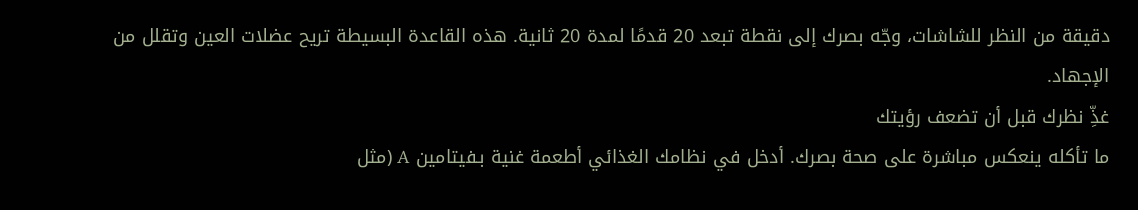دقيقة من النظر للشاشات، وجّه بصرك إلى نقطة تبعد 20 قدمًا لمدة 20 ثانية. هذه القاعدة البسيطة تريح عضلات العين وتقلل من الإجهاد.
غذِّ نظرك قبل أن تضعف رؤيتك
ما تأكله ينعكس مباشرة على صحة بصرك. أدخل في نظامك الغذائي أطعمة غنية بـفيتامين A (مثل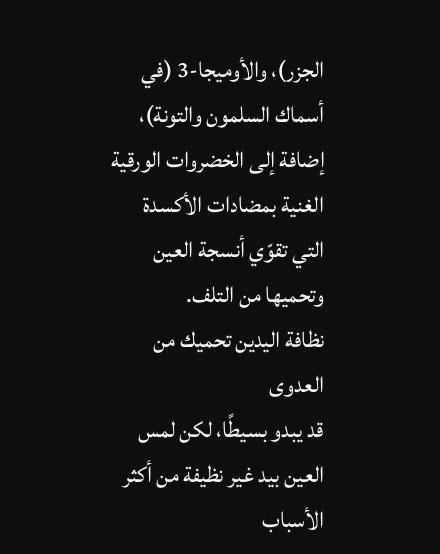الجزر)، والأوميجا-3 (في أسماك السلمون والتونة)، إضافة إلى الخضروات الورقية الغنية بمضادات الأكسدة التي تقوّي أنسجة العين وتحميها من التلف.
نظافة اليدين تحميك من العدوى
قد يبدو بسيطًا، لكن لمس العين بيد غير نظيفة من أكثر الأسباب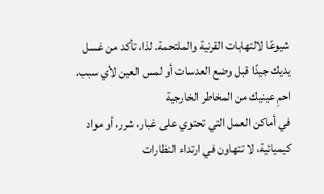شيوعًا لالتهابات القرنية والملتحمة. لذا، تأكد من غسل يديك جيدًا قبل وضع العدسات أو لمس العين لأي سبب.
احمِ عينيك من المخاطر الخارجية
في أماكن العمل التي تحتوي على غبار، شرر، أو مواد كيميائية، لا تتهاون في ارتداء النظارات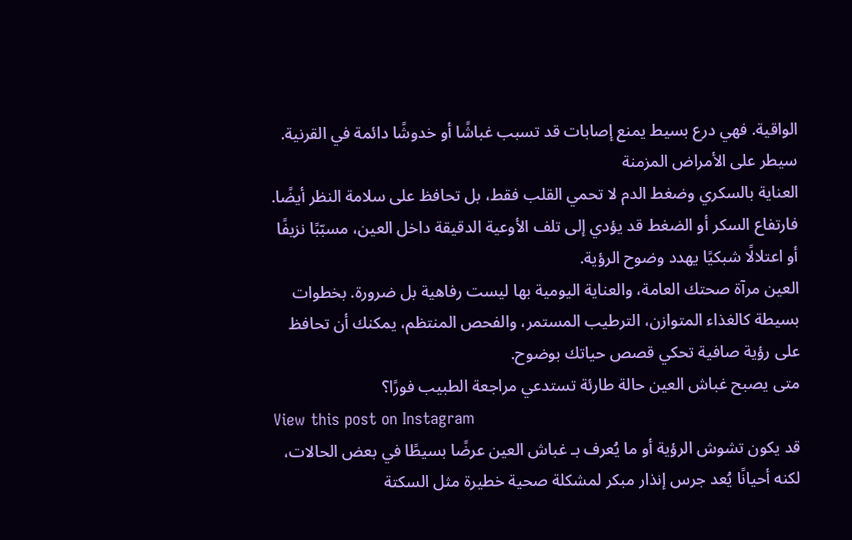الواقية. فهي درع بسيط يمنع إصابات قد تسبب غباشًا أو خدوشًا دائمة في القرنية.
سيطر على الأمراض المزمنة
العناية بالسكري وضغط الدم لا تحمي القلب فقط، بل تحافظ على سلامة النظر أيضًا. فارتفاع السكر أو الضغط قد يؤدي إلى تلف الأوعية الدقيقة داخل العين، مسبّبًا نزيفًا أو اعتلالًا شبكيًا يهدد وضوح الرؤية.
العين مرآة صحتك العامة، والعناية اليومية بها ليست رفاهية بل ضرورة. بخطوات بسيطة كالغذاء المتوازن، الترطيب المستمر، والفحص المنتظم، يمكنك أن تحافظ على رؤية صافية تحكي قصص حياتك بوضوح.
متى يصبح غباش العين حالة طارئة تستدعي مراجعة الطبيب فورًا؟
View this post on Instagram
قد يكون تشوش الرؤية أو ما يُعرف بـ غباش العين عرضًا بسيطًا في بعض الحالات، لكنه أحيانًا يُعد جرس إنذار مبكر لمشكلة صحية خطيرة مثل السكتة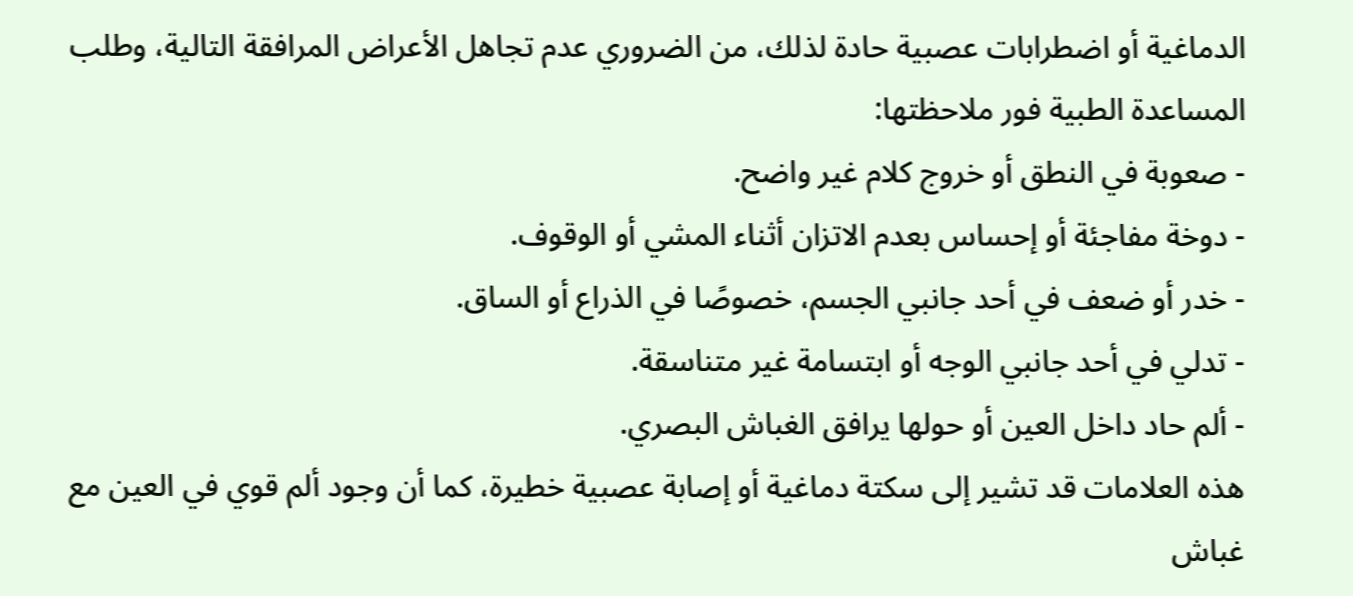الدماغية أو اضطرابات عصبية حادة لذلك، من الضروري عدم تجاهل الأعراض المرافقة التالية، وطلب المساعدة الطبية فور ملاحظتها:
- صعوبة في النطق أو خروج كلام غير واضح.
- دوخة مفاجئة أو إحساس بعدم الاتزان أثناء المشي أو الوقوف.
- خدر أو ضعف في أحد جانبي الجسم، خصوصًا في الذراع أو الساق.
- تدلي في أحد جانبي الوجه أو ابتسامة غير متناسقة.
- ألم حاد داخل العين أو حولها يرافق الغباش البصري.
هذه العلامات قد تشير إلى سكتة دماغية أو إصابة عصبية خطيرة، كما أن وجود ألم قوي في العين مع غباش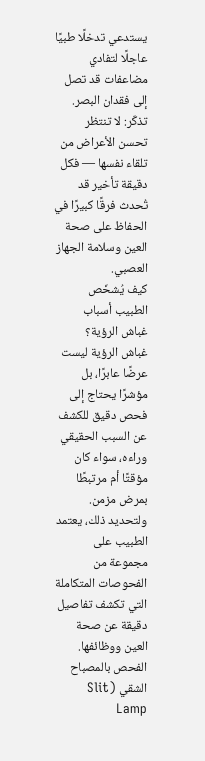يستدعي تدخلًا طبيًا عاجلًا لتفادي مضاعفات قد تصل إلى فقدان البصر. تذكّر: لا تنتظر تحسن الأعراض من تلقاء نفسها — فكل دقيقة تأخير قد تُحدث فرقًا كبيرًا في الحفاظ على صحة العين وسلامة الجهاز العصبي.
كيف يُشخّص الطبيب أسباب غباش الرؤية؟
غباش الرؤية ليست عرضًا عابرًا، بل مؤشرًا يحتاج إلى فحص دقيق للكشف عن السبب الحقيقي وراءه، سواء كان مؤقتًا أم مرتبطًا بمرض مزمن. ولتحديد ذلك، يعتمد الطبيب على مجموعة من الفحوصات المتكاملة التي تكشف تفاصيل دقيقة عن صحة العين ووظائفها.
الفحص بالمصباح الشقي (Slit Lamp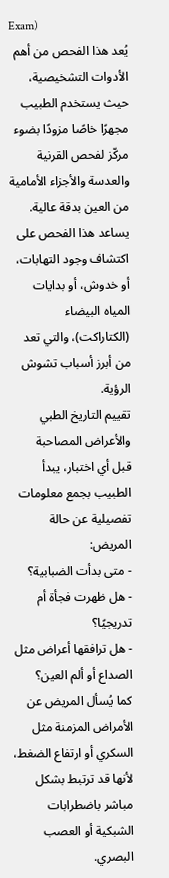Exam)
يُعد هذا الفحص من أهم الأدوات التشخيصية، حيث يستخدم الطبيب مجهرًا خاصًا مزودًا بضوء مركّز لفحص القرنية والعدسة والأجزاء الأمامية من العين بدقة عالية. يساعد هذا الفحص على اكتشاف وجود التهابات، أو خدوش، أو بدايات المياه البيضاء (الكتاراكت)، والتي تعد من أبرز أسباب تشوش الرؤية.
تقييم التاريخ الطبي والأعراض المصاحبة
قبل أي اختبار، يبدأ الطبيب بجمع معلومات تفصيلية عن حالة المريض:
- متى بدأت الضبابية؟
- هل ظهرت فجأة أم تدريجيًا؟
- هل ترافقها أعراض مثل الصداع أو ألم العين؟
كما يُسأل المريض عن الأمراض المزمنة مثل السكري أو ارتفاع الضغط، لأنها قد ترتبط بشكل مباشر باضطرابات الشبكية أو العصب البصري.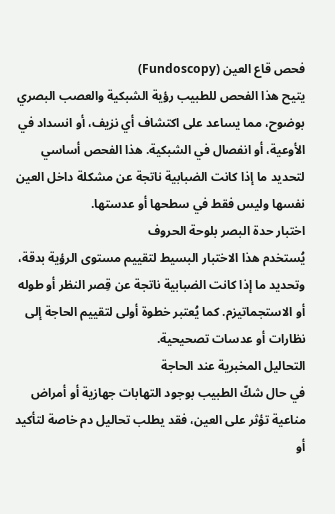فحص قاع العين (Fundoscopy)
يتيح هذا الفحص للطبيب رؤية الشبكية والعصب البصري بوضوح، مما يساعد على اكتشاف أي نزيف، أو انسداد في الأوعية، أو انفصال في الشبكية. هذا الفحص أساسي لتحديد ما إذا كانت الضبابية ناتجة عن مشكلة داخل العين نفسها وليس فقط في سطحها أو عدستها.
اختبار حدة البصر بلوحة الحروف
يُستخدم هذا الاختبار البسيط لتقييم مستوى الرؤية بدقة، وتحديد ما إذا كانت الضبابية ناتجة عن قِصر النظر أو طوله أو الاستجماتيزم. كما يُعتبر خطوة أولى لتقييم الحاجة إلى نظارات أو عدسات تصحيحية.
التحاليل المخبرية عند الحاجة
في حال شكّ الطبيب بوجود التهابات جهازية أو أمراض مناعية تؤثر على العين، فقد يطلب تحاليل دم خاصة لتأكيد أو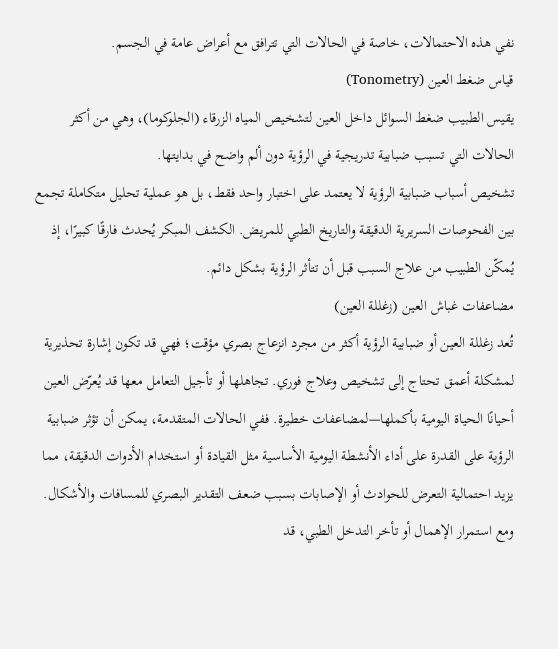نفي هذه الاحتمالات، خاصة في الحالات التي تترافق مع أعراض عامة في الجسم.
قياس ضغط العين (Tonometry)
يقيس الطبيب ضغط السوائل داخل العين لتشخيص المياه الزرقاء (الجلوكوما)، وهي من أكثر الحالات التي تسبب ضبابية تدريجية في الرؤية دون ألم واضح في بدايتها.
تشخيص أسباب ضبابية الرؤية لا يعتمد على اختبار واحد فقط، بل هو عملية تحليل متكاملة تجمع بين الفحوصات السريرية الدقيقة والتاريخ الطبي للمريض. الكشف المبكر يُحدث فارقًا كبيرًا، إذ يُمكّن الطبيب من علاج السبب قبل أن تتأثر الرؤية بشكل دائم.
مضاعفات غباش العين (زغللة العين)
تُعد زغللة العين أو ضبابية الرؤية أكثر من مجرد انزعاج بصري مؤقت؛ فهي قد تكون إشارة تحذيرية لمشكلة أعمق تحتاج إلى تشخيص وعلاج فوري. تجاهلها أو تأجيل التعامل معها قد يُعرّض العين أحيانًا الحياة اليومية بأكملها—لمضاعفات خطيرة. ففي الحالات المتقدمة، يمكن أن تؤثر ضبابية الرؤية على القدرة على أداء الأنشطة اليومية الأساسية مثل القيادة أو استخدام الأدوات الدقيقة، مما يزيد احتمالية التعرض للحوادث أو الإصابات بسبب ضعف التقدير البصري للمسافات والأشكال.
ومع استمرار الإهمال أو تأخر التدخل الطبي، قد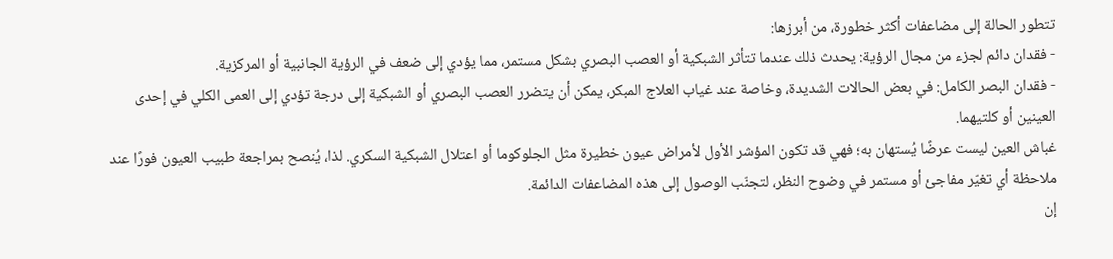تتطور الحالة إلى مضاعفات أكثر خطورة، من أبرزها:
- فقدان دائم لجزء من مجال الرؤية: يحدث ذلك عندما تتأثر الشبكية أو العصب البصري بشكل مستمر، مما يؤدي إلى ضعف في الرؤية الجانبية أو المركزية.
- فقدان البصر الكامل: في بعض الحالات الشديدة، وخاصة عند غياب العلاج المبكر، يمكن أن يتضرر العصب البصري أو الشبكية إلى درجة تؤدي إلى العمى الكلي في إحدى العينين أو كلتيهما.
غباش العين ليست عرضًا يُستهان به؛ فهي قد تكون المؤشر الأول لأمراض عيون خطيرة مثل الجلوكوما أو اعتلال الشبكية السكري. لذا، يُنصح بمراجعة طبيب العيون فورًا عند ملاحظة أي تغيّر مفاجئ أو مستمر في وضوح النظر، لتجنّب الوصول إلى هذه المضاعفات الدائمة.
إن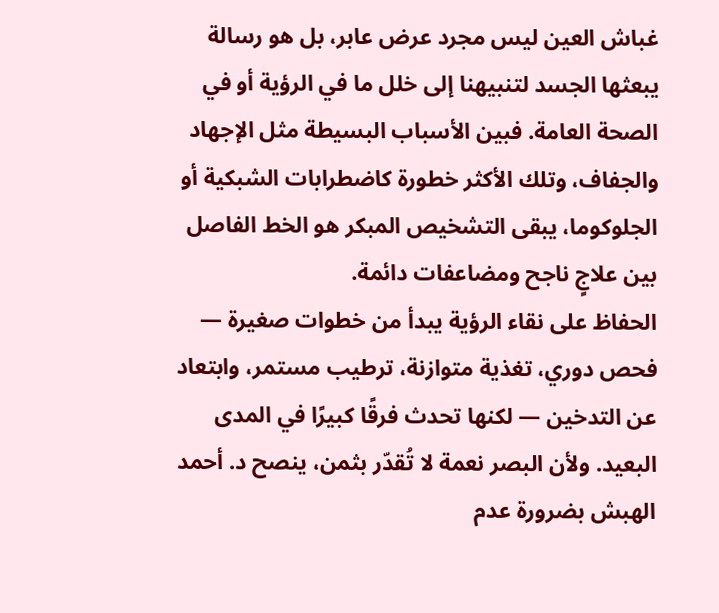غباش العين ليس مجرد عرض عابر، بل هو رسالة يبعثها الجسد لتنبيهنا إلى خلل ما في الرؤية أو في الصحة العامة. فبين الأسباب البسيطة مثل الإجهاد والجفاف، وتلك الأكثر خطورة كاضطرابات الشبكية أو الجلوكوما، يبقى التشخيص المبكر هو الخط الفاصل بين علاجٍ ناجح ومضاعفات دائمة.
الحفاظ على نقاء الرؤية يبدأ من خطوات صغيرة — فحص دوري، تغذية متوازنة، ترطيب مستمر، وابتعاد عن التدخين — لكنها تحدث فرقًا كبيرًا في المدى البعيد. ولأن البصر نعمة لا تُقدّر بثمن، ينصح د. أحمد الهبش بضرورة عدم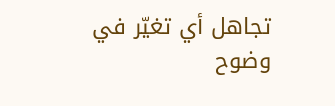تجاهل أي تغيّر في وضوح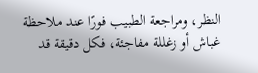النظر، ومراجعة الطبيب فورًا عند ملاحظة غباش أو زغللة مفاجئة، فكل دقيقة قد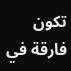تكون فارقة في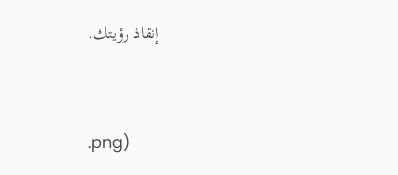إنقاذ رؤيتك.


.png)